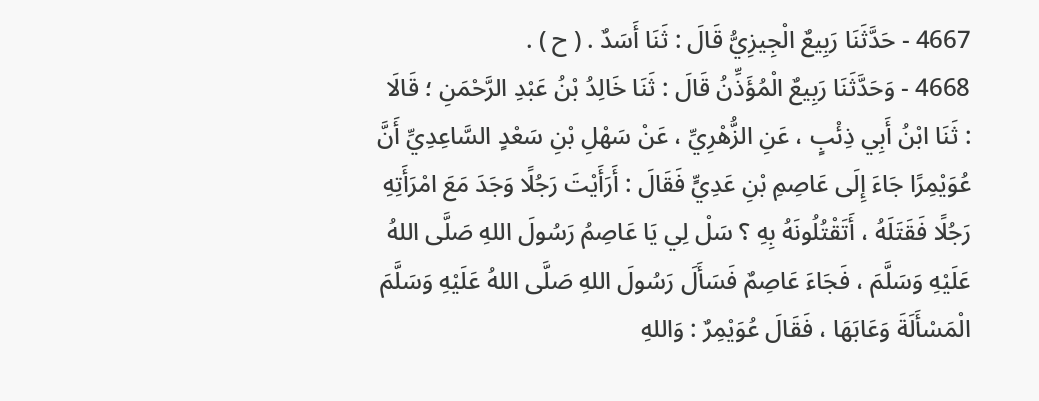4667 - حَدَّثَنَا رَبِيعٌ الْجِيزِيُّ قَالَ : ثَنَا أَسَدٌ . ( ح ) .
4668 - وَحَدَّثَنَا رَبِيعٌ الْمُؤَذِّنُ قَالَ : ثَنَا خَالِدُ بْنُ عَبْدِ الرَّحْمَنِ ؛ قَالَا : ثَنَا ابْنُ أَبِي ذِئْبٍ ، عَنِ الزُّهْرِيِّ ، عَنْ سَهْلِ بْنِ سَعْدٍ السَّاعِدِيِّ أَنَّ عُوَيْمِرًا جَاءَ إِلَى عَاصِمِ بْنِ عَدِيٍّ فَقَالَ : أَرَأَيْتَ رَجُلًا وَجَدَ مَعَ امْرَأَتِهِ رَجُلًا فَقَتَلَهُ ، أَتَقْتُلُونَهُ بِهِ ؟ سَلْ لِي يَا عَاصِمُ رَسُولَ اللهِ صَلَّى اللهُ عَلَيْهِ وَسَلَّمَ ، فَجَاءَ عَاصِمٌ فَسَأَلَ رَسُولَ اللهِ صَلَّى اللهُ عَلَيْهِ وَسَلَّمَ الْمَسْأَلَةَ وَعَابَهَا ، فَقَالَ عُوَيْمِرٌ : وَاللهِ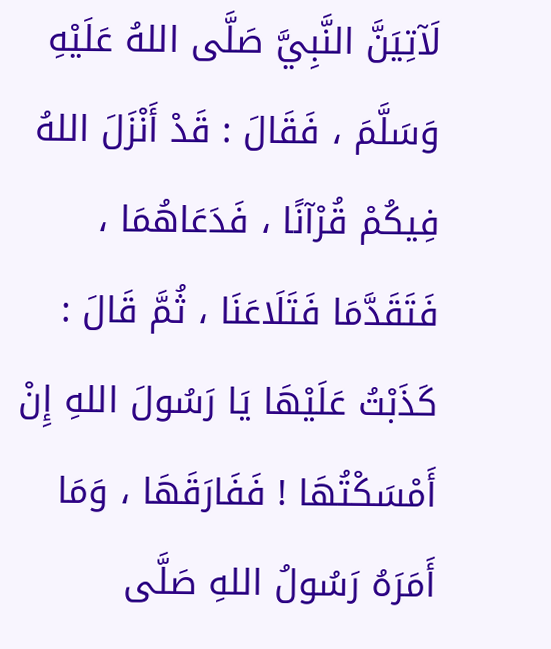لَآتِيَنَّ النَّبِيَّ صَلَّى اللهُ عَلَيْهِ وَسَلَّمَ ، فَقَالَ : قَدْ أَنْزَلَ اللهُ فِيكُمْ قُرْآنًا ، فَدَعَاهُمَا ، فَتَقَدَّمَا فَتَلَاعَنَا ، ثُمَّ قَالَ : كَذَبْتُ عَلَيْهَا يَا رَسُولَ اللهِ إِنْ أَمْسَكْتُهَا ! فَفَارَقَهَا ، وَمَا أَمَرَهُ رَسُولُ اللهِ صَلَّى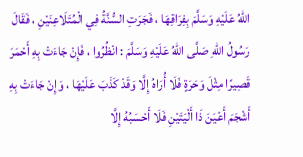اللهُ عَلَيْهِ وَسَلَّمَ بِفِرَاقِهَا ، فَجَرَتِ السُّنَّةُ فِي الْمُتَلَاعِنَيْنِ ، فَقَالَ رَسُولُ اللهِ صَلَّى اللهُ عَلَيْهِ وَسَلَّمَ : انْظُرُوا ، فَإِنْ جَاءَتْ بِهِ أَحْمَرَ قَصِيرًا مِثْلَ وَحَرَةٍ فَلَا أُرَاهُ إِلَّا وَقَدْ كَذَبَ عَلَيْهَا ، وَإِنْ جَاءَتْ بِهِ أَشْجَمَ أَعْيَنَ ذَا أَلْيَتَيْنِ فَلَا أَحْسَبُهُ إِلَّا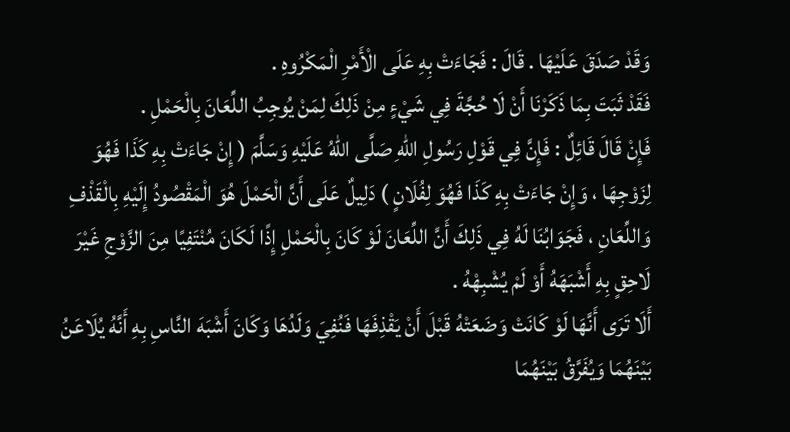وَقَدْ صَدَقَ عَلَيْهَا . قَالَ : فَجَاءَتْ بِهِ عَلَى الْأَمْرِ الْمَكْرُوهِ .
فَقَدْ ثَبَتَ بِمَا ذَكَرْنَا أَنْ لَا حُجَّةَ فِي شَيْءٍ مِنْ ذَلِكَ لِمَنْ يُوجِبُ اللِّعَانَ بِالْحَمْلِ .
فَإِنْ قَالَ قَائِلٌ : فَإِنَّ فِي قَوْلِ رَسُولِ اللهِ صَلَّى اللهُ عَلَيْهِ وَسَلَّمَ ( إِنْ جَاءَتْ بِهِ كَذَا فَهُوَ لِزَوْجِهَا ، وَإِنْ جَاءَتْ بِهِ كَذَا فَهُوَ لِفُلَانٍ ) دَلِيلٌ عَلَى أَنَّ الْحَمْلَ هُوَ الْمَقْصُودُ إِلَيْهِ بِالْقَذْفِ وَاللِّعَانِ ، فَجَوَابُنَا لَهُ فِي ذَلِكَ أَنَّ اللِّعَانَ لَوْ كَانَ بِالْحَمْلِ إِذًا لَكَانَ مُنْتَفِيًا مِنَ الزَّوْجِ غَيْرَ لَاحِقٍ بِهِ أَشْبَهَهُ أَوْ لَمْ يُشْبِهْهُ .
أَلَا تَرَى أَنَّهَا لَوْ كَانَتْ وَضَعَتْهُ قَبْلَ أَنْ يَقْذِفَهَا فَنُفِيَ وَلَدُهَا وَكَانَ أَشْبَهَ النَّاسِ بِهِ أَنَّهُ يُلَاعَنُ بَيْنَهُمَا وَيُفَرَّقُ بَيْنَهُمَا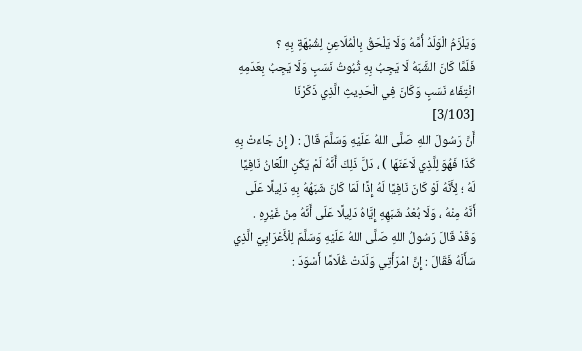وَيَلْزَمُ الْوَلَدُ أُمَّهُ وَلَا يَلْحَقُ بِالْمُلَاعِنِ لِشُبْهَةٍ بِهِ ؟
فَلَمَّا كَانَ الشَّبَهُ لَا يَجِبُ بِهِ ثُبُوتُ نَسَبٍ وَلَا يَجِبُ بِعَدَمِهِ انْتِفَاءُ نَسَبٍ وَكَانَ فِي الْحَدِيثِ الَّذِي ذَكَرْنَا
[3/103]
أَنَّ رَسُولَ اللهِ صَلَّى اللهُ عَلَيْهِ وَسَلَّمَ قَالَ : ( إِنْ جَاءَتْ بِهِ كَذَا فَهُوَ لِلَّذِي لَاعَنَهَا ) ، دَلَّ ذَلِكَ أَنَّهُ لَمْ يَكُنِ اللِّعَانُ نَافِيًا لَهُ ؛ لِأَنَّهُ لَوْ كَانَ نَافِيًا لَهُ إِذًا لَمَا كَانَ شَبَهُهُ بِهِ دَلِيلًا عَلَى أَنَّهُ مِنْهُ ، وَلَا بُعْدُ شَبَهِهِ إِيَّاهُ دَلِيلًا عَلَى أَنَّهُ مِنْ غَيْرِهِ .
وَقَدْ قَالَ رَسُولُ اللهِ صَلَّى اللهُ عَلَيْهِ وَسَلَّمَ لِلْأَعْرَابِيِّ الَّذِي سَأَلَهُ فَقَالَ : إِنَّ امْرَأَتِي وَلَدَتْ غُلَامًا أَسْوَدَ :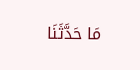مَا حَدَّثَنَا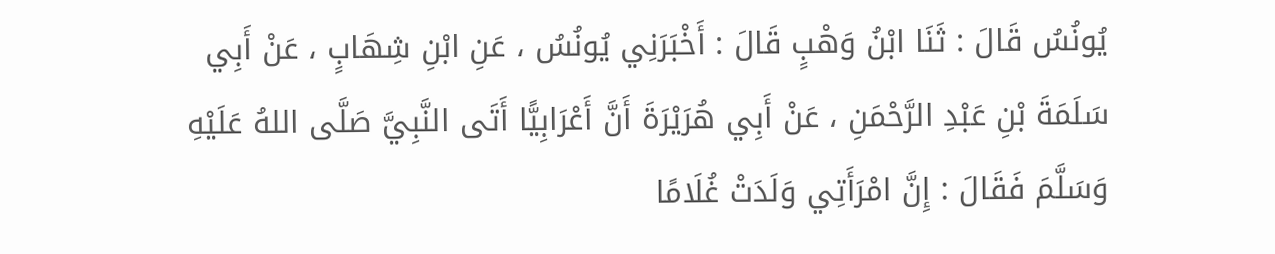يُونُسُ قَالَ : ثَنَا ابْنُ وَهْبٍ قَالَ : أَخْبَرَنِي يُونُسُ ، عَنِ ابْنِ شِهَابٍ ، عَنْ أَبِي سَلَمَةَ بْنِ عَبْدِ الرَّحْمَنِ ، عَنْ أَبِي هُرَيْرَةَ أَنَّ أَعْرَابِيًّا أَتَى النَّبِيَّ صَلَّى اللهُ عَلَيْهِ وَسَلَّمَ فَقَالَ : إِنَّ امْرَأَتِي وَلَدَتْ غُلَامًا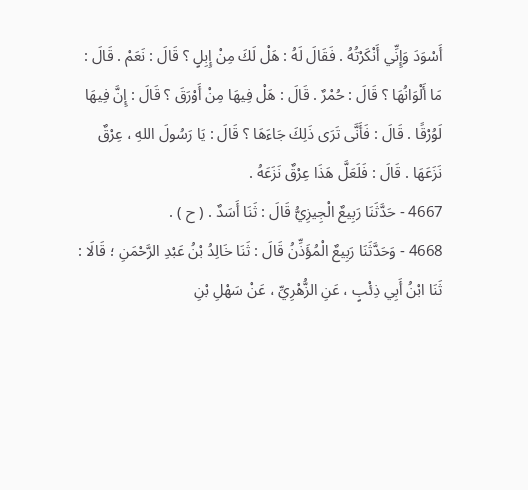أَسْوَدَ وَإِنِّي أَنْكَرْتُهُ . فَقَالَ لَهُ : هَلْ لَكَ مِنْ إِبِلٍ ؟ قَالَ : نَعَمْ . قَالَ : مَا أَلْوَانُهَا ؟ قَالَ : حُمْرٌ . قَالَ : هَلْ فِيهَا مِنْ أَوْرَقَ ؟ قَالَ : إِنَّ فِيهَا لَوُرْقًا . قَالَ : فَأَنَّى تَرَى ذَلِكَ جَاءَهَا ؟ قَالَ : يَا رَسُولَ اللهِ ، عِرْقٌ نَزَعَهَا . قَالَ : فَلَعَلَّ هَذَا عِرْقٌ نَزَعَهُ .
4667 - حَدَّثَنَا رَبِيعٌ الْجِيزِيُّ قَالَ : ثَنَا أَسَدٌ . ( ح ) .
4668 - وَحَدَّثَنَا رَبِيعٌ الْمُؤَذِّنُ قَالَ : ثَنَا خَالِدُ بْنُ عَبْدِ الرَّحْمَنِ ؛ قَالَا : ثَنَا ابْنُ أَبِي ذِئْبٍ ، عَنِ الزُّهْرِيِّ ، عَنْ سَهْلِ بْنِ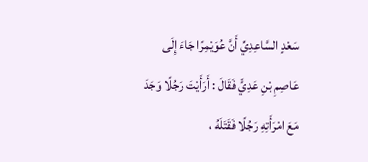سَعْدٍ السَّاعِدِيِّ أَنَّ عُوَيْمِرًا جَاءَ إِلَى عَاصِمِ بْنِ عَدِيٍّ فَقَالَ : أَرَأَيْتَ رَجُلًا وَجَدَ مَعَ امْرَأَتِهِ رَجُلًا فَقَتَلَهُ ،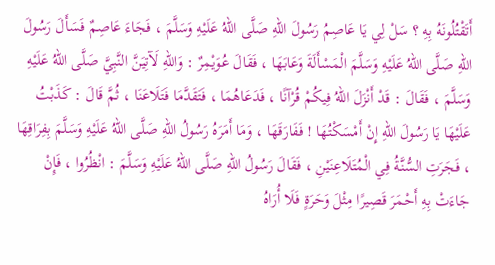أَتَقْتُلُونَهُ بِهِ ؟ سَلْ لِي يَا عَاصِمُ رَسُولَ اللهِ صَلَّى اللهُ عَلَيْهِ وَسَلَّمَ ، فَجَاءَ عَاصِمٌ فَسَأَلَ رَسُولَ اللهِ صَلَّى اللهُ عَلَيْهِ وَسَلَّمَ الْمَسْأَلَةَ وَعَابَهَا ، فَقَالَ عُوَيْمِرٌ : وَاللهِ لَآتِيَنَّ النَّبِيَّ صَلَّى اللهُ عَلَيْهِ وَسَلَّمَ ، فَقَالَ : قَدْ أَنْزَلَ اللهُ فِيكُمْ قُرْآنًا ، فَدَعَاهُمَا ، فَتَقَدَّمَا فَتَلَاعَنَا ، ثُمَّ قَالَ : كَذَبْتُ عَلَيْهَا يَا رَسُولَ اللهِ إِنْ أَمْسَكْتُهَا ! فَفَارَقَهَا ، وَمَا أَمَرَهُ رَسُولُ اللهِ صَلَّى اللهُ عَلَيْهِ وَسَلَّمَ بِفِرَاقِهَا ، فَجَرَتِ السُّنَّةُ فِي الْمُتَلَاعِنَيْنِ ، فَقَالَ رَسُولُ اللهِ صَلَّى اللهُ عَلَيْهِ وَسَلَّمَ : انْظُرُوا ، فَإِنْ جَاءَتْ بِهِ أَحْمَرَ قَصِيرًا مِثْلَ وَحَرَةٍ فَلَا أُرَاهُ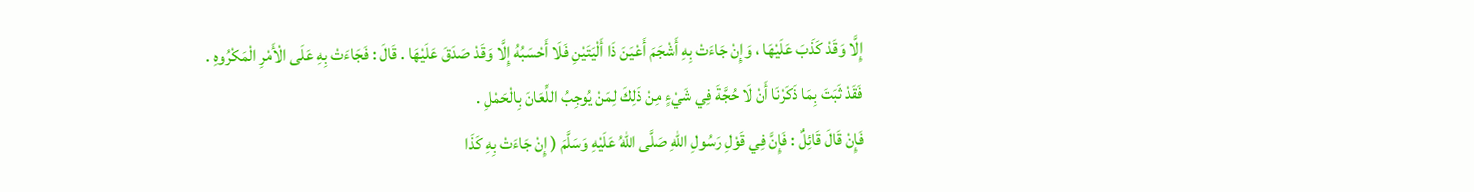إِلَّا وَقَدْ كَذَبَ عَلَيْهَا ، وَإِنْ جَاءَتْ بِهِ أَشْجَمَ أَعْيَنَ ذَا أَلْيَتَيْنِ فَلَا أَحْسَبُهُ إِلَّا وَقَدْ صَدَقَ عَلَيْهَا . قَالَ : فَجَاءَتْ بِهِ عَلَى الْأَمْرِ الْمَكْرُوهِ .
فَقَدْ ثَبَتَ بِمَا ذَكَرْنَا أَنْ لَا حُجَّةَ فِي شَيْءٍ مِنْ ذَلِكَ لِمَنْ يُوجِبُ اللِّعَانَ بِالْحَمْلِ .
فَإِنْ قَالَ قَائِلٌ : فَإِنَّ فِي قَوْلِ رَسُولِ اللهِ صَلَّى اللهُ عَلَيْهِ وَسَلَّمَ ( إِنْ جَاءَتْ بِهِ كَذَا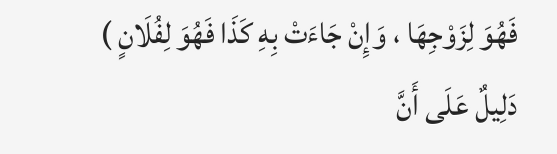فَهُوَ لِزَوْجِهَا ، وَإِنْ جَاءَتْ بِهِ كَذَا فَهُوَ لِفُلَانٍ ) دَلِيلٌ عَلَى أَنَّ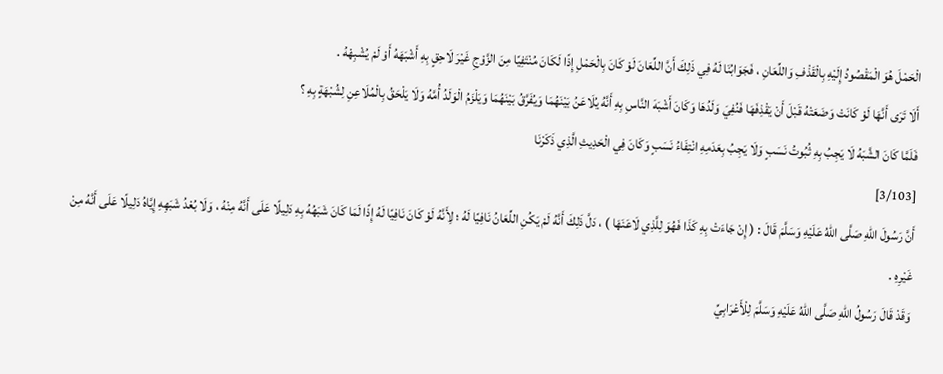الْحَمْلَ هُوَ الْمَقْصُودُ إِلَيْهِ بِالْقَذْفِ وَاللِّعَانِ ، فَجَوَابُنَا لَهُ فِي ذَلِكَ أَنَّ اللِّعَانَ لَوْ كَانَ بِالْحَمْلِ إِذًا لَكَانَ مُنْتَفِيًا مِنَ الزَّوْجِ غَيْرَ لَاحِقٍ بِهِ أَشْبَهَهُ أَوْ لَمْ يُشْبِهْهُ .
أَلَا تَرَى أَنَّهَا لَوْ كَانَتْ وَضَعَتْهُ قَبْلَ أَنْ يَقْذِفَهَا فَنُفِيَ وَلَدُهَا وَكَانَ أَشْبَهَ النَّاسِ بِهِ أَنَّهُ يُلَاعَنُ بَيْنَهُمَا وَيُفَرَّقُ بَيْنَهُمَا وَيَلْزَمُ الْوَلَدُ أُمَّهُ وَلَا يَلْحَقُ بِالْمُلَاعِنِ لِشُبْهَةٍ بِهِ ؟
فَلَمَّا كَانَ الشَّبَهُ لَا يَجِبُ بِهِ ثُبُوتُ نَسَبٍ وَلَا يَجِبُ بِعَدَمِهِ انْتِفَاءُ نَسَبٍ وَكَانَ فِي الْحَدِيثِ الَّذِي ذَكَرْنَا
[3/103]
أَنَّ رَسُولَ اللهِ صَلَّى اللهُ عَلَيْهِ وَسَلَّمَ قَالَ : ( إِنْ جَاءَتْ بِهِ كَذَا فَهُوَ لِلَّذِي لَاعَنَهَا ) ، دَلَّ ذَلِكَ أَنَّهُ لَمْ يَكُنِ اللِّعَانُ نَافِيًا لَهُ ؛ لِأَنَّهُ لَوْ كَانَ نَافِيًا لَهُ إِذًا لَمَا كَانَ شَبَهُهُ بِهِ دَلِيلًا عَلَى أَنَّهُ مِنْهُ ، وَلَا بُعْدُ شَبَهِهِ إِيَّاهُ دَلِيلًا عَلَى أَنَّهُ مِنْ غَيْرِهِ .
وَقَدْ قَالَ رَسُولُ اللهِ صَلَّى اللهُ عَلَيْهِ وَسَلَّمَ لِلْأَعْرَابِيِّ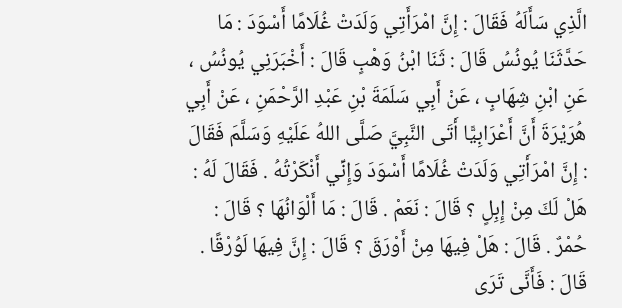الَّذِي سَأَلَهُ فَقَالَ : إِنَّ امْرَأَتِي وَلَدَتْ غُلَامًا أَسْوَدَ : مَا حَدَّثَنَا يُونُسُ قَالَ : ثَنَا ابْنُ وَهْبٍ قَالَ : أَخْبَرَنِي يُونُسُ ، عَنِ ابْنِ شِهَابٍ ، عَنْ أَبِي سَلَمَةَ بْنِ عَبْدِ الرَّحْمَنِ ، عَنْ أَبِي هُرَيْرَةَ أَنَّ أَعْرَابِيًّا أَتَى النَّبِيَّ صَلَّى اللهُ عَلَيْهِ وَسَلَّمَ فَقَالَ : إِنَّ امْرَأَتِي وَلَدَتْ غُلَامًا أَسْوَدَ وَإِنِّي أَنْكَرْتُهُ . فَقَالَ لَهُ : هَلْ لَكَ مِنْ إِبِلٍ ؟ قَالَ : نَعَمْ . قَالَ : مَا أَلْوَانُهَا ؟ قَالَ : حُمْرٌ . قَالَ : هَلْ فِيهَا مِنْ أَوْرَقَ ؟ قَالَ : إِنَّ فِيهَا لَوُرْقًا . قَالَ : فَأَنَّى تَرَى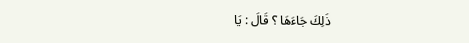ذَلِكَ جَاءَهَا ؟ قَالَ : يَا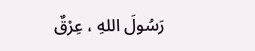رَسُولَ اللهِ ، عِرْقٌ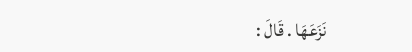نَزَعَهَا . قَالَ :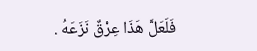فَلَعَلَّ هَذَا عِرْقٌ نَزَعَهُ .